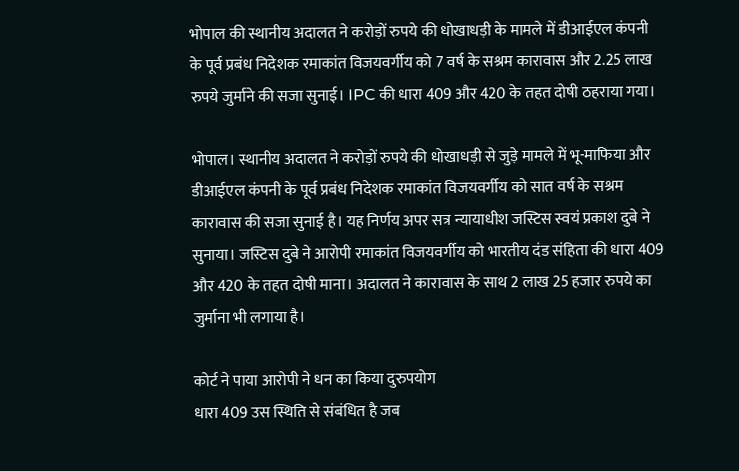भोपाल की स्थानीय अदालत ने करोड़ों रुपये की धोखाधड़ी के मामले में डीआईएल कंपनी के पूर्व प्रबंध निदेशक रमाकांत विजयवर्गीय को 7 वर्ष के सश्रम कारावास और 2.25 लाख रुपये जुर्माने की सजा सुनाई। IPC की धारा 409 और 420 के तहत दोषी ठहराया गया।

भोपाल। स्थानीय अदालत ने करोड़ों रुपये की धोखाधड़ी से जुड़े मामले में भू-माफिया और डीआईएल कंपनी के पूर्व प्रबंध निदेशक रमाकांत विजयवर्गीय को सात वर्ष के सश्रम कारावास की सजा सुनाई है। यह निर्णय अपर सत्र न्यायाधीश जस्टिस स्वयं प्रकाश दुबे ने सुनाया। जस्टिस दुबे ने आरोपी रमाकांत विजयवर्गीय को भारतीय दंड संहिता की धारा 409 और 420 के तहत दोषी माना। अदालत ने कारावास के साथ 2 लाख 25 हजार रुपये का जुर्माना भी लगाया है।

कोर्ट ने पाया आरोपी ने धन का किया दुरुपयोग
धारा 409 उस स्थिति से संबंधित है जब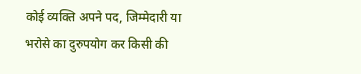कोई व्यक्ति अपने पद, जिम्मेदारी या भरोसे का दुरुपयोग कर किसी की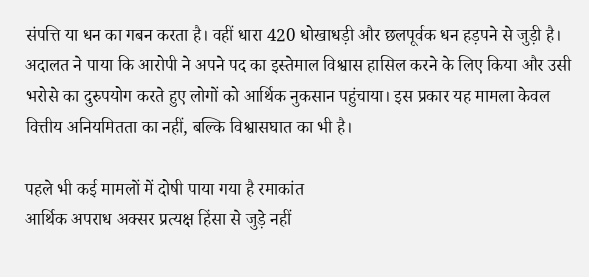संपत्ति या धन का गबन करता है। वहीं धारा 420 धोखाधड़ी और छलपूर्वक धन हड़पने से जुड़ी है। अदालत ने पाया कि आरोपी ने अपने पद का इस्तेमाल विश्वास हासिल करने के लिए किया और उसी भरोसे का दुरुपयोग करते हुए लोगों को आर्थिक नुकसान पहुंचाया। इस प्रकार यह मामला केवल वित्तीय अनियमितता का नहीं, बल्कि विश्वासघात का भी है।

पहले भी कई मामलों में दोषी पाया गया है रमाकांत
आर्थिक अपराध अक्सर प्रत्यक्ष हिंसा से जुड़े नहीं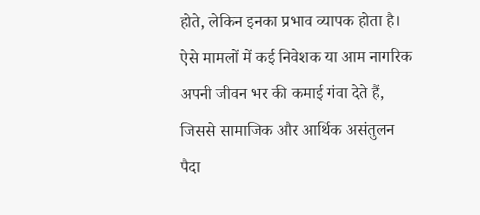होते, लेकिन इनका प्रभाव व्यापक होता है। ऐसे मामलों में कई निवेशक या आम नागरिक अपनी जीवन भर की कमाई गंवा देते हैं, जिससे सामाजिक और आर्थिक असंतुलन पैदा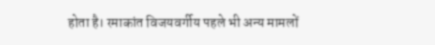होता है। रमाकांत विजयवर्गीय पहले भी अन्य मामलों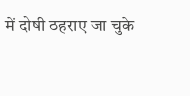में दोषी ठहराए जा चुके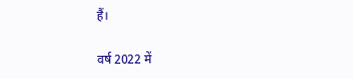हैं।

वर्ष 2022 में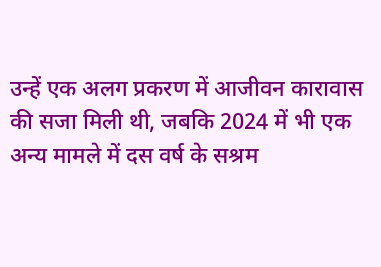उन्हें एक अलग प्रकरण में आजीवन कारावास की सजा मिली थी, जबकि 2024 में भी एक अन्य मामले में दस वर्ष के सश्रम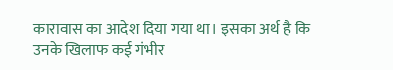कारावास का आदेश दिया गया था। इसका अर्थ है कि उनके खिलाफ कई गंभीर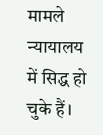मामले न्यायालय में सिद्ध हो चुके हैं।